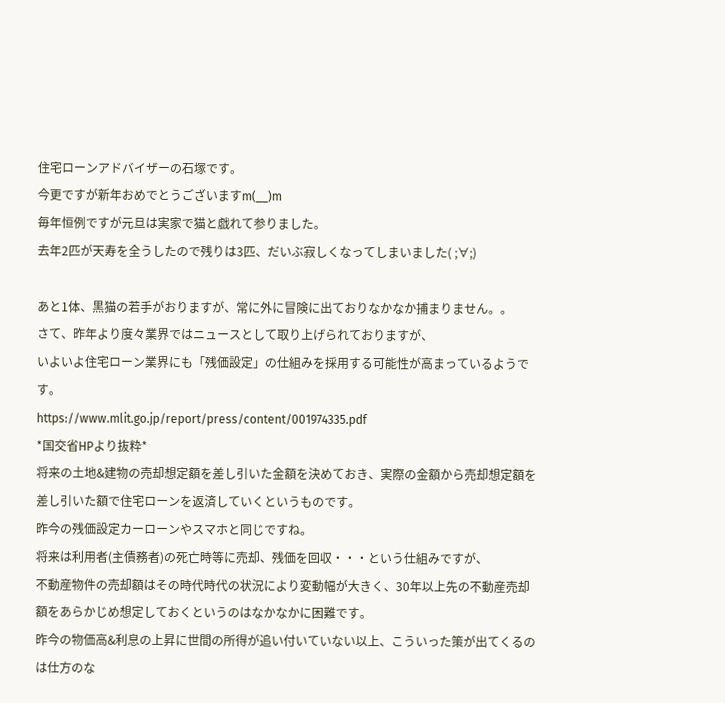住宅ローンアドバイザーの石塚です。
今更ですが新年おめでとうございますm(__)m
毎年恒例ですが元旦は実家で猫と戯れて参りました。
去年2匹が天寿を全うしたので残りは3匹、だいぶ寂しくなってしまいました( ;∀;)

あと1体、黒猫の若手がおりますが、常に外に冒険に出ておりなかなか捕まりません。。
さて、昨年より度々業界ではニュースとして取り上げられておりますが、
いよいよ住宅ローン業界にも「残価設定」の仕組みを採用する可能性が高まっているようです。
https://www.mlit.go.jp/report/press/content/001974335.pdf
*国交省HPより抜粋*
将来の土地&建物の売却想定額を差し引いた金額を決めておき、実際の金額から売却想定額を差し引いた額で住宅ローンを返済していくというものです。
昨今の残価設定カーローンやスマホと同じですね。
将来は利用者(主債務者)の死亡時等に売却、残価を回収・・・という仕組みですが、
不動産物件の売却額はその時代時代の状況により変動幅が大きく、30年以上先の不動産売却額をあらかじめ想定しておくというのはなかなかに困難です。
昨今の物価高&利息の上昇に世間の所得が追い付いていない以上、こういった策が出てくるのは仕方のな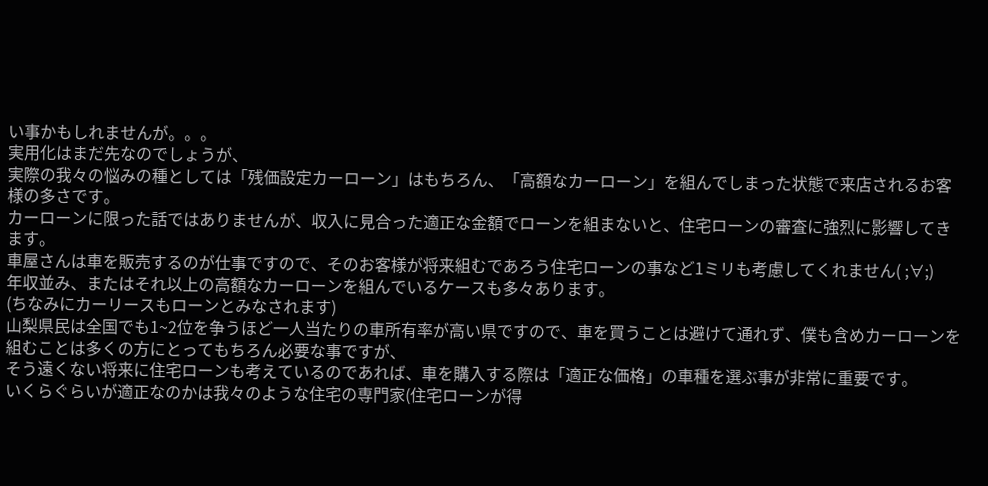い事かもしれませんが。。。
実用化はまだ先なのでしょうが、
実際の我々の悩みの種としては「残価設定カーローン」はもちろん、「高額なカーローン」を組んでしまった状態で来店されるお客様の多さです。
カーローンに限った話ではありませんが、収入に見合った適正な金額でローンを組まないと、住宅ローンの審査に強烈に影響してきます。
車屋さんは車を販売するのが仕事ですので、そのお客様が将来組むであろう住宅ローンの事など1ミリも考慮してくれません( ;∀;)
年収並み、またはそれ以上の高額なカーローンを組んでいるケースも多々あります。
(ちなみにカーリースもローンとみなされます)
山梨県民は全国でも1~2位を争うほど一人当たりの車所有率が高い県ですので、車を買うことは避けて通れず、僕も含めカーローンを組むことは多くの方にとってもちろん必要な事ですが、
そう遠くない将来に住宅ローンも考えているのであれば、車を購入する際は「適正な価格」の車種を選ぶ事が非常に重要です。
いくらぐらいが適正なのかは我々のような住宅の専門家(住宅ローンが得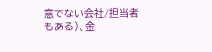意でない会社/担当者もある)、金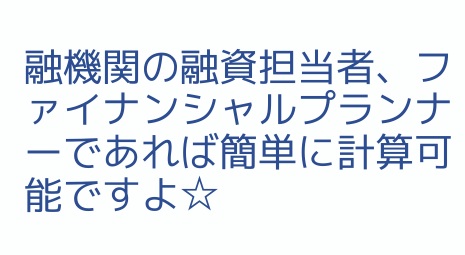融機関の融資担当者、ファイナンシャルプランナーであれば簡単に計算可能ですよ☆